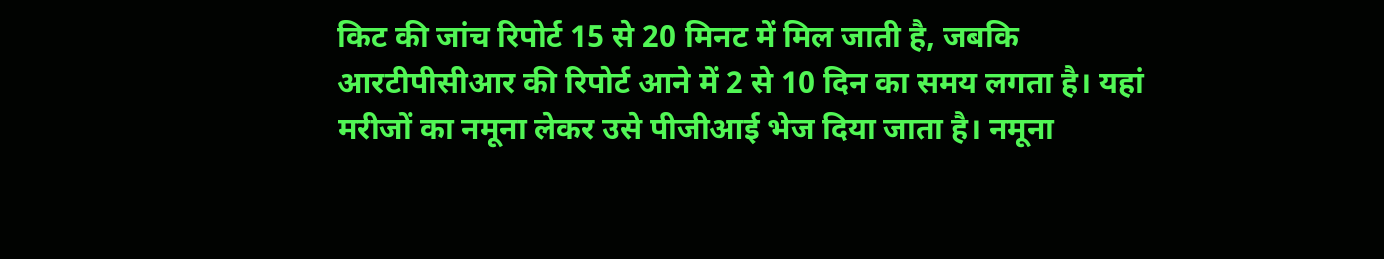किट की जांच रिपोर्ट 15 से 20 मिनट में मिल जाती है, जबकि आरटीपीसीआर की रिपोर्ट आने में 2 से 10 दिन का समय लगता है। यहां मरीजों का नमूना लेकर उसे पीजीआई भेज दिया जाता है। नमूना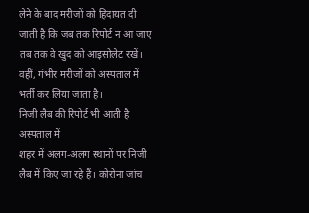लेने के बाद मरीजों को हिदायत दी जाती है कि जब तक रिपोर्ट न आ जाए तब तक वे खुद को आइसोलेट रखें। वहीं, गंभीर मरीजों को अस्पताल में भर्ती कर लिया जाता है।
निजी लैब की रिपोर्ट भी आती है अस्पताल में
शहर में अलग-अलग स्थानों पर निजी लैब में किए जा रहे हैं। कोरोना जांच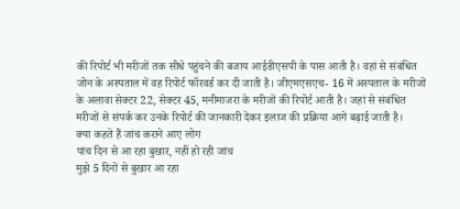की रिपोर्ट भी मरीजों तक सीधे पहुंचने की बजाय आईडीएसपी के पास आती है। वहां से संबंधित जोन के अस्पताल में वह रिपोर्ट फॉरवर्ड कर दी जाती है। जीएमएसएच- 16 में अस्पताल के मरीजों के अलावा सेक्टर 22, सेक्टर 45, मनीमाजरा के मरीजों की रिपोर्ट आती है। जहां से संबंधित मरीजों से संपर्क कर उनके रिपोर्ट की जानकारी देकर इलाज की प्रक्रिया आगे बढ़ाई जाती है।
क्या कहते हैं जांच कराने आए लोग
पांच दिन से आ रहा बुखार, नहीं हो रही जांच
मुझे 5 दिनों से बुखार आ रहा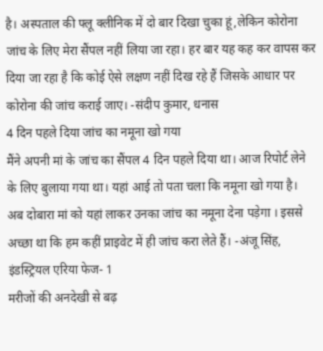है। अस्पताल की फ्लू क्लीनिक में दो बार दिखा चुका हूं,लेकिन कोरोना जांच के लिए मेरा सैंपल नहीं लिया जा रहा। हर बार यह कह कर वापस कर दिया जा रहा है कि कोई ऐसे लक्षण नहीं दिख रहे हैं जिसके आधार पर कोरोना की जांच कराई जाए। -संदीप कुमार, धनास
4 दिन पहले दिया जांच का नमूना खो गया
मैंने अपनी मां के जांच का सैंपल 4 दिन पहले दिया था। आज रिपोर्ट लेने के लिए बुलाया गया था। यहां आई तो पता चला कि नमूना खो गया है। अब दोबारा मां को यहां लाकर उनका जांच का नमूना देना पड़ेगा । इससे अच्छा था कि हम कहीं प्राइवेट में ही जांच करा लेते हैं। -अंजू सिंह, इंडस्ट्रियल एरिया फेज- 1
मरीजों की अनदेखी से बढ़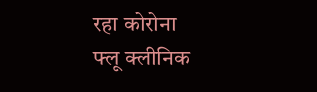रहा कोरोना
फ्लू क्लीनिक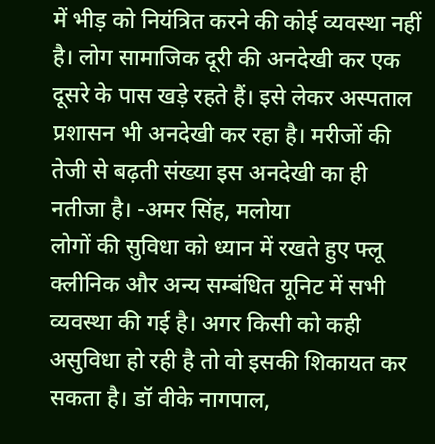में भीड़ को नियंत्रित करने की कोई व्यवस्था नहीं है। लोग सामाजिक दूरी की अनदेखी कर एक दूसरे के पास खड़े रहते हैं। इसे लेकर अस्पताल प्रशासन भी अनदेखी कर रहा है। मरीजों की तेजी से बढ़ती संख्या इस अनदेखी का ही नतीजा है। -अमर सिंह, मलोया
लोगों की सुविधा को ध्यान में रखते हुए फ्लू क्लीनिक और अन्य सम्बंधित यूनिट में सभी व्यवस्था की गई है। अगर किसी को कही असुविधा हो रही है तो वो इसकी शिकायत कर सकता है। डॉ वीके नागपाल,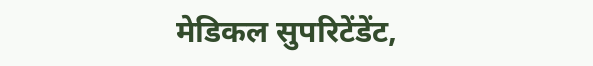मेडिकल सुपरिटेंडेंट,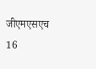जीएमएसएच 16